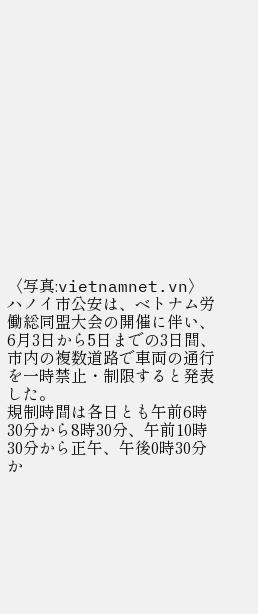〈写真:vietnamnet.vn〉
ハノイ市公安は、ベトナム労働総同盟大会の開催に伴い、6月3日から5日までの3日間、市内の複数道路で車両の通行を一時禁止・制限すると発表した。
規制時間は各日とも午前6時30分から8時30分、午前10時30分から正午、午後0時30分か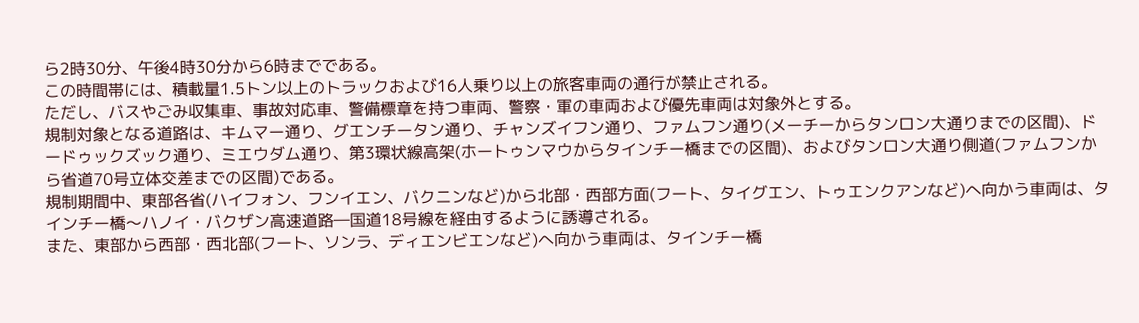ら2時30分、午後4時30分から6時までである。
この時間帯には、積載量1.5トン以上のトラックおよび16人乗り以上の旅客車両の通行が禁止される。
ただし、バスやごみ収集車、事故対応車、警備標章を持つ車両、警察・軍の車両および優先車両は対象外とする。
規制対象となる道路は、キムマー通り、グエンチータン通り、チャンズイフン通り、ファムフン通り(メーチーからタンロン大通りまでの区間)、ドードゥックズック通り、ミエウダム通り、第3環状線高架(ホートゥンマウからタインチー橋までの区間)、およびタンロン大通り側道(ファムフンから省道70号立体交差までの区間)である。
規制期間中、東部各省(ハイフォン、フンイエン、バクニンなど)から北部・西部方面(フート、タイグエン、トゥエンクアンなど)へ向かう車両は、タインチー橋〜ハノイ・バクザン高速道路―国道18号線を経由するように誘導される。
また、東部から西部・西北部(フート、ソンラ、ディエンビエンなど)へ向かう車両は、タインチー橋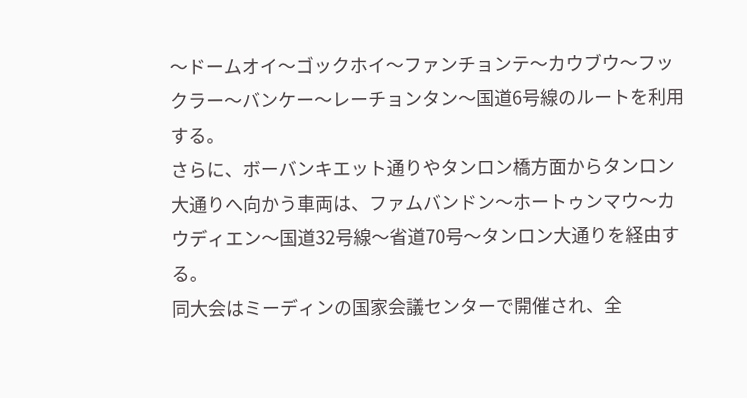〜ドームオイ〜ゴックホイ〜ファンチョンテ〜カウブウ〜フックラー〜バンケー〜レーチョンタン〜国道6号線のルートを利用する。
さらに、ボーバンキエット通りやタンロン橋方面からタンロン大通りへ向かう車両は、ファムバンドン〜ホートゥンマウ〜カウディエン〜国道32号線〜省道70号〜タンロン大通りを経由する。
同大会はミーディンの国家会議センターで開催され、全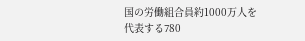国の労働組合員約1000万人を代表する780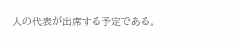人の代表が出席する予定である。